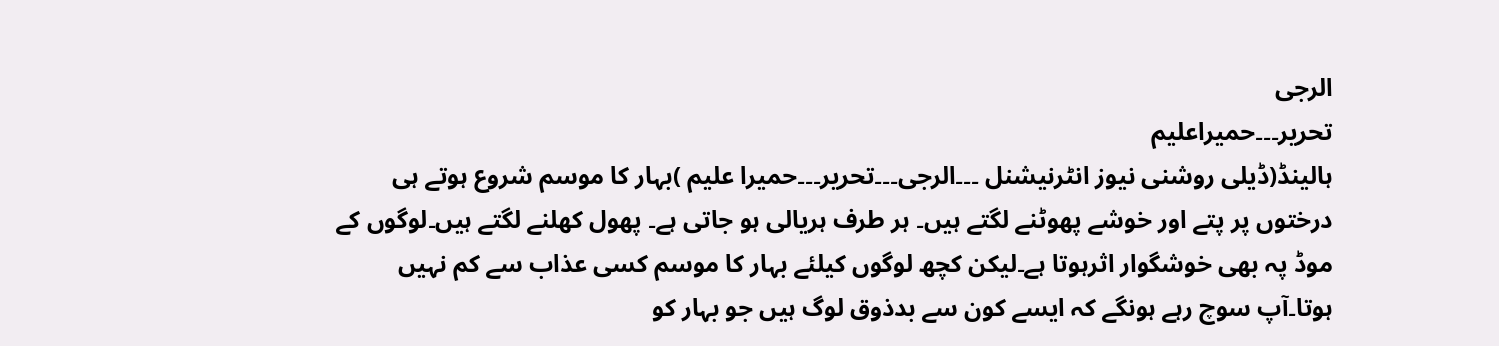الرجی
تحریر۔۔۔حمیراعلیم
ہالینڈ(ڈیلی روشنی نیوز انٹرنیشنل ۔۔۔الرجی۔۔۔تحریر۔۔۔حمیرا علیم )بہار کا موسم شروع ہوتے ہی درختوں پر پتے اور خوشے پھوٹنے لگتے ہیں۔ ہر طرف ہریالی ہو جاتی ہے۔ پھول کھلنے لگتے ہیں۔لوگوں کے موڈ پہ بھی خوشگوار اثرہوتا ہے۔لیکن کچھ لوگوں کیلئے بہار کا موسم کسی عذاب سے کم نہیں ہوتا۔آپ سوچ رہے ہونگے کہ ایسے کون سے بدذوق لوگ ہیں جو بہار کو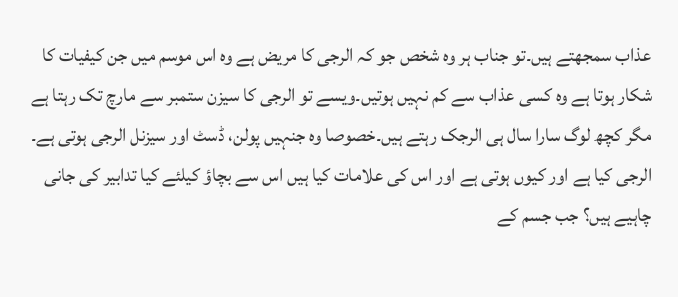عذاب سمجھتے ہیں۔تو جناب ہر وہ شخص جو کہ الرجی کا مریض ہے وہ اس موسم میں جن کیفیات کا شکار ہوتا ہے وہ کسی عذاب سے کم نہیں ہوتیں۔ویسے تو الرجی کا سیزن ستمبر سے مارچ تک رہتا ہے مگر کچھ لوگ سارا سال ہی الرجک رہتے ہیں۔خصوصا وہ جنہیں پولن، ڈسٹ اور سیزنل الرجی ہوتی ہے۔
الرجی کیا ہے اور کیوں ہوتی ہے اور اس کی علامات کیا ہیں اس سے بچاؤ کیلئے کیا تدابیر کی جانی چاہیے ہیں؟ جب جسم کے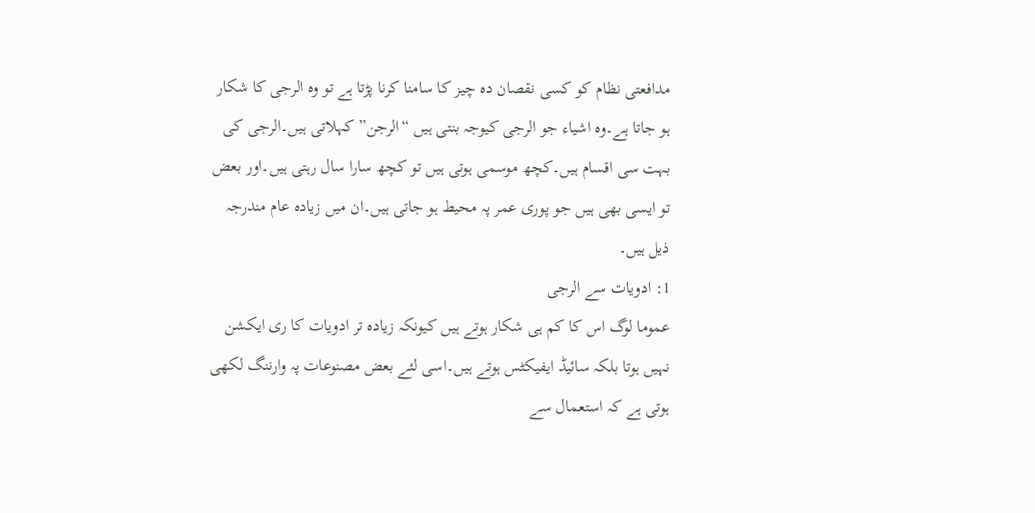مدافعتی نظام کو کسی نقصان دہ چیز کا سامنا کرنا پڑتا ہے تو وہ الرجی کا شکار ہو جاتا ہے۔وہ اشیاء جو الرجی کیوجہ بنتی ہیں “الرجن” کہلاتی ہیں۔الرجی کی بہت سی اقسام ہیں۔کچھ موسمی ہوتی ہیں تو کچھ سارا سال رہتی ہیں۔اور بعض تو ایسی بھی ہیں جو پوری عمر پہ محیط ہو جاتی ہیں۔ان میں زیادہ عام مندرجہ ذیل ہیں۔
1: ادویات سے الرجی
عموما لوگ اس کا کم ہی شکار ہوتے ہیں کیونکہ زیادہ تر ادویات کا ری ایکشن نہیں ہوتا بلکہ سائیڈ ایفیکٹس ہوتے ہیں۔اسی لئے بعض مصنوعات پہ وارننگ لکھی ہوتی ہے کہ استعمال سے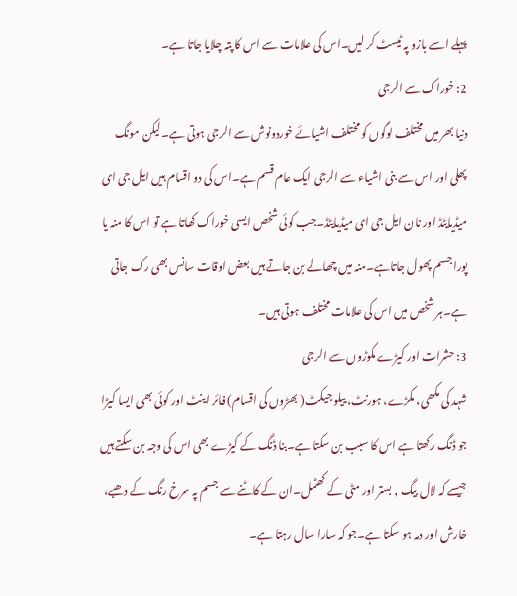پہلے اسے بازو پہ ٹیسٹ کر لیں۔اس کی علامات سے اس کا پتہ چلایا جاتا ہے۔
2: خوراک سے الرجی
دنیا بھر میں مختلف لوگوں کو مختلف اشیائے خوردونوش سے الرجی ہوتی ہے۔لیکن مونگ پھلی اور اس سے بنی اشیاء سے الرجی ایک عام قسم ہے۔اس کی دو اقسام ہیں ایل جی ای میڈیایٹڈ اور نان ایل جی ای میڈیایٹڈ۔جب کوئی شخص ایسی خوراک کھاتا ہے تو اس کا منہ یا پورا جسم پھول جاتاہے۔منہ میں چھالے بن جاتے ہیں بعض اوقات سانس بھی رک جاتی ہے۔ہر شخص میں اس کی علامات مختلف ہوتی ہیں۔
3: حشرات اور کیڑے مکوڑوں سے الرجی
شہد کی مکھی، مکڑے، ہورنٹ، ییلو جیکٹ( بھڑوں کی اقسام) فائر اینٹ اور کوئی بھی ایسا کیڑا جو ڈنگ رکھتا ہے اس کا سبب بن سکتا ہے۔بنا ڈنگ کے کیڑے بھی اس کی وجہ بن سکتے ہیں جیسے کہ لال بیگ , بستر اور مٹی کے کھٹمل۔ان کے کاٹنے سے جسم پہ سرخ رنگ کے دھبے، خارش اور دمہ ہو سکتا ہے۔جو کہ سارا سال رہتا ہے۔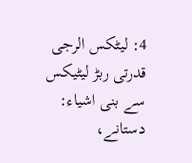4: لیٹکس الرجی
قدرتی ربڑ لیٹیکس سے بنی اشیاء: دستانے،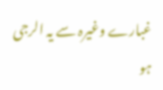غبارے وغیرہ سے یہ الرجی ہو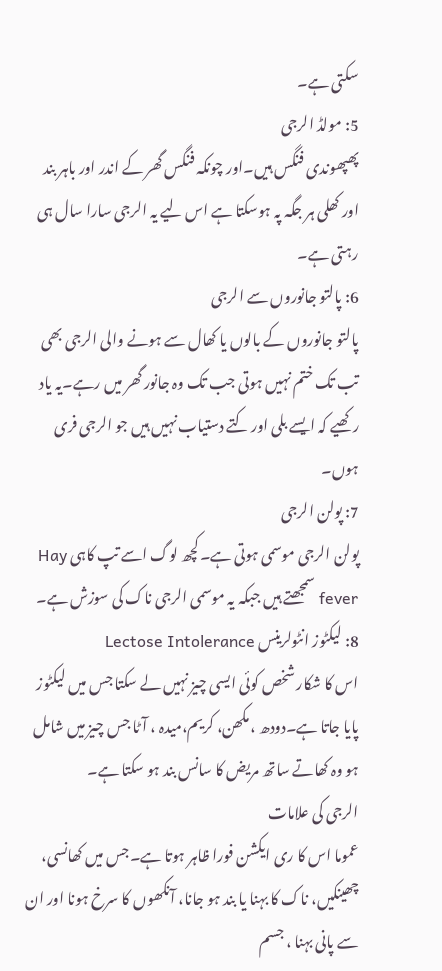سکتی ہے۔
5: مولڈ الرجی
پھپھوندی فنگس ہیں۔اور چونکہ فنگس گھر کے اندر اور باہر بند اور کھلی ہر جگہ پہ ہوسکتا ہے اس لیے یہ الرجی سارا سال ہی رہتی ہے۔
6: پالتو جانوروں سے الرجی
پالتو جانوروں کے بالوں یا کھال سے ہونے والی الرجی بھی تب تک ختم نہیں ہوتی جب تک وہ جانور گھر میں رہے۔یہ یاد رکھیے کہ ایسے بلی اور کتے دستیاب نہیں ہیں جو الرجی فری ہوں۔
7: پولن الرجی
پولن الرجی موسمی ہوتی ہے۔کچھ لوگ اسے تپ کاہی Hay fever سمجھتے ہیں جبکہ یہ موسمی الرجی ناک کی سوزش ہے۔
8: لیکٹوز انٹولرینس Lectose Intolerance
اس کا شکار شخص کوئی ایسی چیز نہیں لے سکتا جس میں لیکٹوز پایا جاتا ہے۔دودھ ، مکھن، کریم،میدہ ، آٹا جس چیز میں شامل ہو وہ کھاتے ساتھ مریض کا سانس بند ہو سکتا ہے۔
الرجی کی علامات
عموما اس کا ری ایکشن فورا ظاہر ہوتا ہے۔جس میں کھانسی، چھینکیں، ناک کا بہنا یا بند ہو جانا، آنکھوں کا سرخ ہونا اور ان سے پانی بہنا ، جسم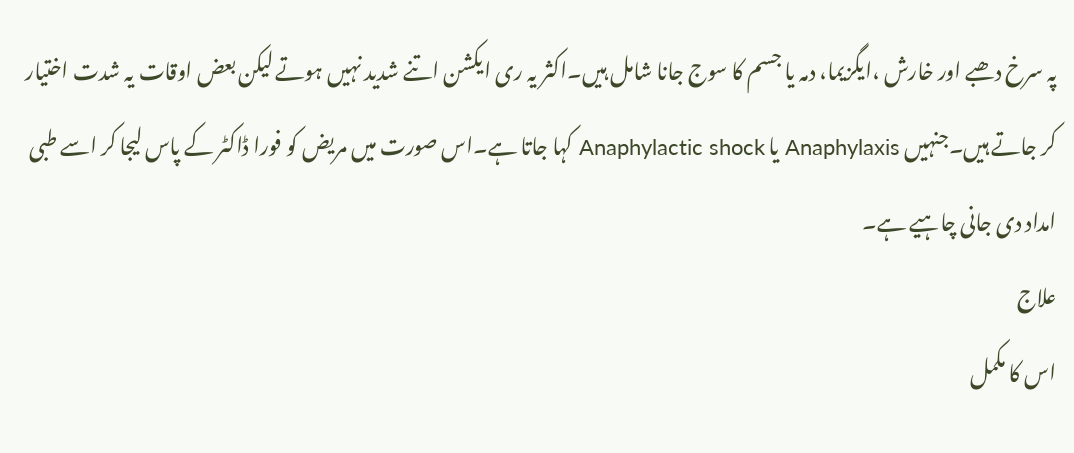پہ سرخ دھبے اور خارش ،ایگزیما، دمہ یا جسم کا سوج جانا شامل ہیں۔اکثر یہ ری ایکشن اتنے شدید نہیں ہوتے لیکن بعض اوقات یہ شدت اختیار کر جاتے ہیں۔جنہیں Anaphylaxis یا Anaphylactic shock کہا جاتا ہے۔اس صورت میں مریض کو فورا ڈاکٹر کے پاس لیجا کر اسے طبی امداد دی جانی چاہیے ہے۔
علاج
اس کا مکمل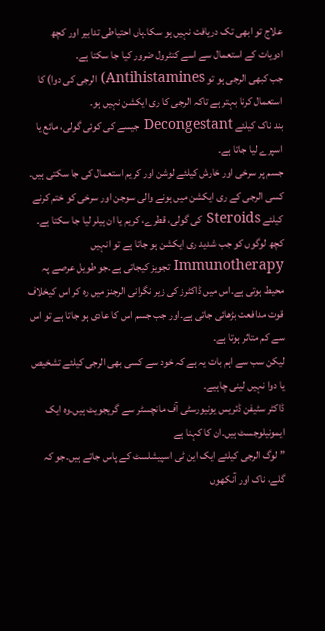علاج تو ابھی تک دریافت نہیں ہو سکا۔ہاں احتیاطی تدابیر اور کچھ ادویات کے استعمال سے اسے کنٹرول ضرور کیا جا سکتا ہے۔
جب کبھی الرجی ہو تو Antihistamines) الرجی کی دوا) کا استعمال کرنا بہتر ہے تاکہ الرجی کا ری ایکشن نہیں ہو۔
بند ناک کیلئے Decongestant جیسے کی کوئی گولی، مائع یا اسپرے لیا جاتا ہے۔
جسم پر سرخی اور خارش کیلئے لوشن اور کریم استعمال کی جا سکتی ہیں۔
کسی الرجی کے ری ایکشن میں ہونے والی سوجن اور سرخی کو ختم کرنے کیلئے Steroids کی گولی، قطرے، کریم یا ان ہیلر لیا جا سکتا ہے۔
کچھ لوگوں کو جب شدید ری ایکشن ہو جاتا ہے تو انہیں Immunotherapy تجویز کیجاتی ہے۔جو طویل عرصے پہ محیط ہوتی ہے۔اس میں ڈاکٹرز کی زیر نگرانی الرجنز میں رہ کر اس کیخلاف قوت مدافعت بڑھائی جاتی ہے۔اور جب جسم اس کا عادی ہو جاتا ہے تو اس سے کم متاثر ہوتا ہے۔
لیکن سب سے اہم بات یہ ہے کہ خود سے کسی بھی الرجی کیلئے تشخیص یا دوا نہیں لینی چاہیے۔
ڈاکٹر سٹیفن ڈئریس یونیورسٹی آف مانچسٹر سے گریجویٹ ہیں۔وہ ایک ایمونیلوجسٹ ہیں۔ان کا کہنا ہے
” لوگ الرجی کیلئے ایک این ٹی اسپیشلسٹ کے پاس جاتے ہیں۔جو کہ گلے، ناک اور آنکھوں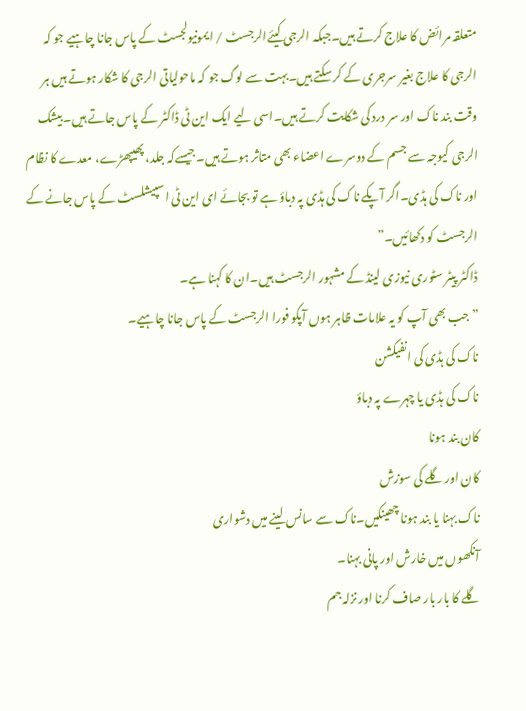متعلقہ مرائض کا علاج کرتے ہیں۔جبکہ الرجی کیئےالرجسٹ / ایمونیولجسٹ کے پاس جانا چاہیے جو کہ الرجی کا علاج بغیر سرجری کے کر سکتے ہیں۔بہت سے لوگ جو کہ ماحولیاتی الرجی کا شکار ہوتے ہیں ہر وقت بند ناک اور سر درد کی شکایت کرتے ہیں۔اسی لیے ایک این ٹی ڈاکٹر کے پاس جاتے ہیں۔بیشک الرجی کیوجہ سے جسم کے دوسرے اعضاء بھی متاثر ہوتے ہیں۔جیسےکہ جلد، پھیپھڑے، معدے کا نظام اور ناک کی ہڈی۔اگر آپکے ناک کی ہڈی پہ دباؤ ہے تو بجائے ای این ٹی اسپیشلسٹ کے پاس جانے کے الرجسٹ کو دکھائیں۔”
ڈاکٹر پیٹر سٹوری نیوزی لینڈ کے مشہور الرجسٹ ہیں۔ان کا کہنا ہے۔
” جب بھی آپ کو یہ علامات ظاہر ہوں آپکو فورا الرجسٹ کے پاس جانا چاہیے۔
ناک کی ہڈی کی انفیکشن
ناک کی ہڈی یا چہرے پہ دباؤ
کان بند ہونا
کان اور گلے کی سوزش
ناک بہنا یا بند ہونا چھینکیں۔ناک سے سانس لینے میں دشواری
آنکھوں میں خارش اور پانی بہنا۔
گلے کا بار بار صاف کرنا اور نزلہ جم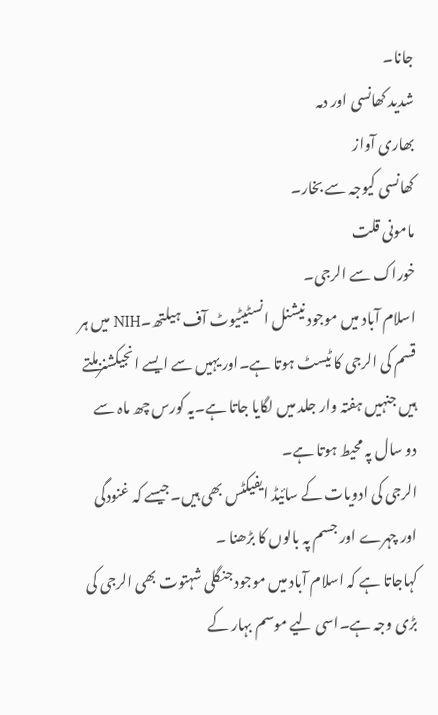جانا۔
شدید کھانسی اور دمہ
بھاری آواز
کھانسی کیوجہ سے بخار۔
مامونی قلت
خوراک سے الرجی۔
اسلام آباد میں موجود نیشنل انسٹیٹیوٹ آف ہیلتھ۔NIH میں ہر قسم کی الرجی کا ٹیسٹ ہوتا ہے۔اور یہیں سے ایسے انجیکشنزملتے ہیں جنہیں ہفتہ وار جلد میں لگایا جاتا ہے۔یہ کورس چھ ماہ سے دو سال پہ محیط ہوتا ہے۔
الرجی کی ادویات کے سائیڈ ایفیکٹس بھی ہیں۔جیسے کہ غنودگی اور چہرے اور جسم پہ بالوں کا بڑھنا ۔
کہاجاتا ہے کہ اسلام آباد میں موجود جنگلی شہتوت بھی الرجی کی بڑی وجہ ہے۔اسی لیے موسم بہار کے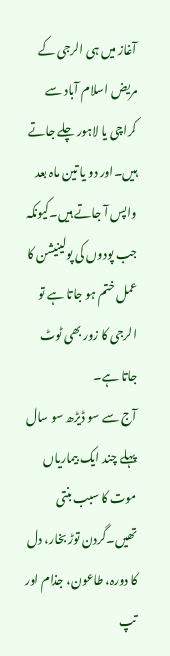آغاز میں ہی الرجی کے مریض اسلام آباد سے کراچی یا لاہور چلے جاتے ہیں۔اور دو یا تین ماہ بعد واپس آ جاتے ہیں۔کیونکہ جب پودوں کی پولینیشن کا عمل ختم ہو جاتا ہے تو الرجی کا زور بھی ٹوٹ جاتا ہے۔
آج سے سو ڈیڑھ سو سال پہلے چند ایک بیماریاں موت کا سبب بنتی تھیں۔گردن توڑ بخار، دل کا دورہ، طاعون، جذام اور تپ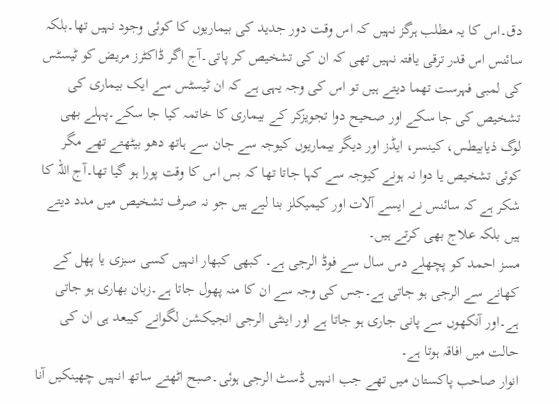دق۔اس کا یہ مطلب ہرگز نہیں کہ اس وقت دور جدید کی بیماریوں کا کوئی وجود نہیں تھا۔بلکہ سائنس اس قدر ترقی یافتہ نہیں تھی کہ ان کی تشخیص کر پاتی۔آج اگر ڈاکٹرز مریض کو ٹیسٹس کی لمبی فہرست تھما دیتے ہیں تو اس کی وجہ یہی ہے کہ ان ٹیسٹس سے ایک بیماری کی تشخیص کی جا سکے اور صحیح دوا تجویزکر کے بیماری کا خاتمہ کیا جا سکے۔پہلے بھی لوگ ذیابیطس، کینسر، ایڈز اور دیگر بیماریوں کیوجہ سے جان سے ہاتھ دھو بیٹھتے تھے مگر کوئی تشخیص یا دوا نہ ہونے کیوجہ سے کہا جاتا تھا کہ بس اس کا وقت پورا ہو گیا تھا۔آج اللہ کا شکر ہے کہ سائنس نے ایسے آلات اور کیمیکلز بنا لیے ہیں جو نہ صرف تشخیص میں مدد دیتے ہیں بلکہ علاج بھی کرتے ہیں۔
مسز احمد کو پچھلے دس سال سے فوڈ الرجی ہے۔ کبھی کبھار انہیں کسی سبزی یا پھل کے کھانے سے الرجی ہو جاتی ہے۔جس کی وجہ سے ان کا منہ پھول جاتا ہے۔زبان بھاری ہو جاتی ہے۔اور آنکھوں سے پانی جاری ہو جاتا ہے اور اینٹی الرجی انجیکشن لگوانے کیبعد ہی ان کی حالت میں افاقہ ہوتا ہے۔
انوار صاحب پاکستان میں تھے جب انہیں ڈسٹ الرجی ہوئی۔صبح اٹھتے ساتھ انہیں چھینکیں آنا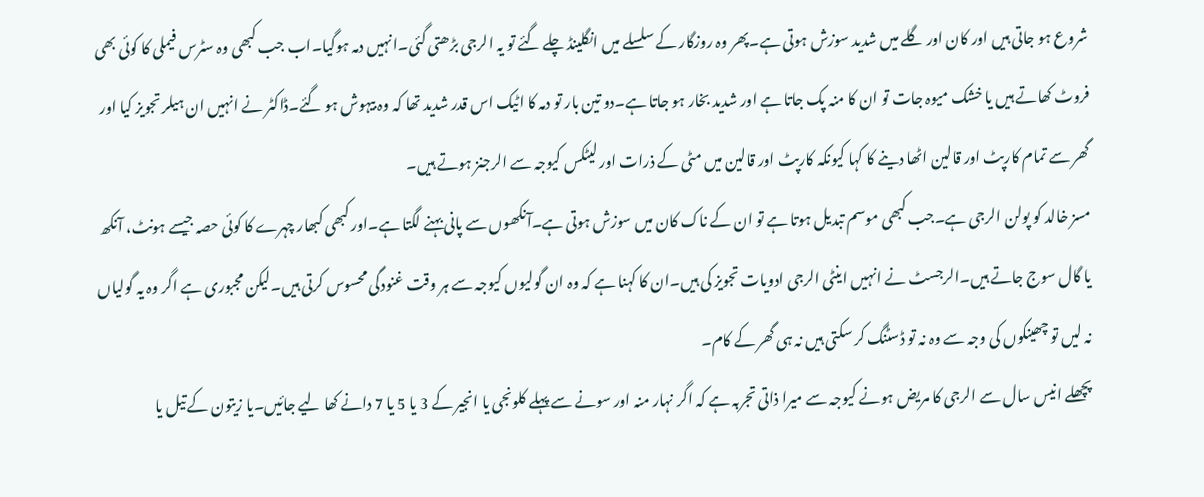شروع ہو جاتی ہیں اور کان اور گلے میں شدید سوزش ہوتی ہے۔پھر وہ روزگار کے سلسلے میں انگلینڈ چلے گئے تو یہ الرجی بڑھتی گئی۔انہیں دمہ ہوگیا۔اب جب کبھی وہ سٹرس فیملی کا کوئی بھی فروٹ کھاتے ہیں یا خشک میوہ جات تو ان کا منہ پک جاتا ہے اور شدید بخار ہو جاتا ہے۔دو تین بار تو دمہ کا اٹیک اس قدر شدید تھا کہ وہ بیہوش ہو گئے۔ڈاکٹر نے انہیں ان ہیلر تجویز کیا اور گھر سے تمام کارپٹ اور قالین اٹھا دینے کا کہا کیونکہ کارپٹ اور قالین میں مٹی کے ذرات اور لیٹکس کیوجہ سے الرجنز ہوتے ہیں۔
مسز خالد کو پولن الرجی ہے۔جب کبھی موسم تبدیل ہوتا ہے تو ان کے ناک کان میں سوزش ہوتی ہے۔آنکھوں سے پانی بہنے لگتا ہے۔اور کبھی کبھار چہرے کا کوئی حصہ جیسے ہونٹ، آنکھ یا گال سوج جاتے ہیں۔الرجسٹ نے انہیں اینٹی الرجی ادویات تجویز کی ہیں۔ان کا کہنا ہے کہ وہ ان گولیوں کیوجہ سے ہر وقت غنودگی محسوس کرتی ہیں۔لیکن مجبوری ہے اگر وہ یہ گولیاں نہ لیں تو چھینکوں کی وجہ سے وہ نہ تو ڈسٹنگ کر سکتی ہیں نہ ہی گھر کے کام۔
پچھلے انیس سال سے الرجی کا مریض ہونے کیوجہ سے میرا ذاتی تجربہ ہے کہ اگر نہار منہ اور سونے سے پہلے کلونجی یا انجیر کے 3 یا 5 یا 7 دانے کھا لیے جائیں۔یا زیتون کے تیل یا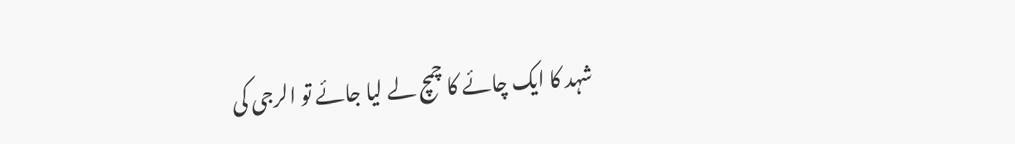شہد کا ایک چائے کا چمچ لے لیا جائے تو الرجی کی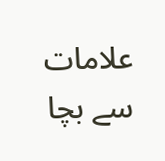علامات سے بچا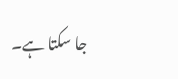جا سکتا ہے۔